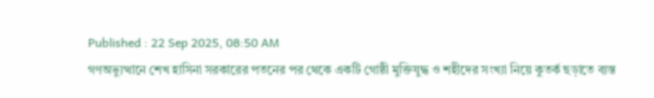Published : 22 Sep 2025, 08:50 AM
গণঅভ্যুত্থানে শেখ হাসিনা সরকারের পতনের পর থেকে একটি গোষ্ঠী মুক্তিযুদ্ধ ও শহীদের সংখ্যা নিয়ে কুতর্ক ছড়াতে ব্যস্ত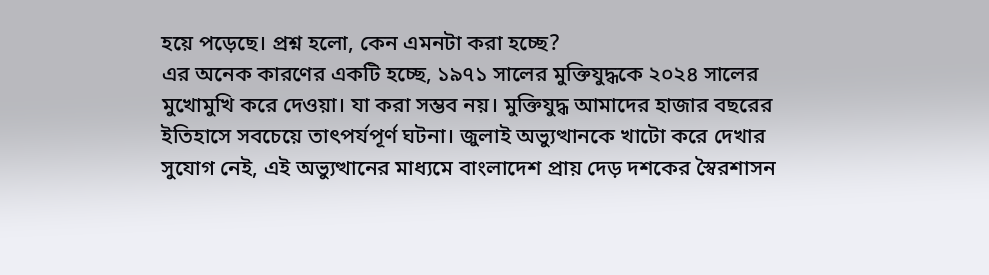হয়ে পড়েছে। প্রশ্ন হলো, কেন এমনটা করা হচ্ছে?
এর অনেক কারণের একটি হচ্ছে, ১৯৭১ সালের মুক্তিযুদ্ধকে ২০২৪ সালের মুখোমুখি করে দেওয়া। যা করা সম্ভব নয়। মুক্তিযুদ্ধ আমাদের হাজার বছরের ইতিহাসে সবচেয়ে তাৎপর্যপূর্ণ ঘটনা। জুলাই অভ্যুত্থানকে খাটো করে দেখার সুযোগ নেই, এই অভ্যুত্থানের মাধ্যমে বাংলাদেশ প্রায় দেড় দশকের স্বৈরশাসন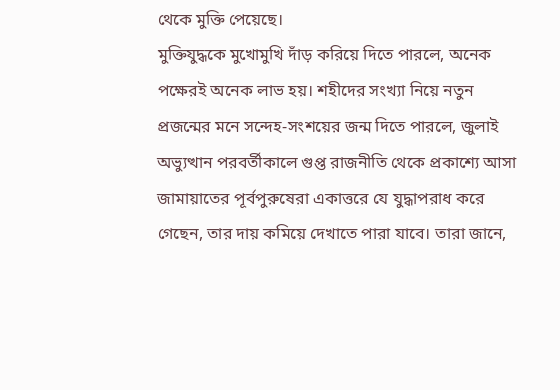থেকে মুক্তি পেয়েছে।
মুক্তিযুদ্ধকে মুখোমুখি দাঁড় করিয়ে দিতে পারলে, অনেক পক্ষেরই অনেক লাভ হয়। শহীদের সংখ্যা নিয়ে নতুন প্রজন্মের মনে সন্দেহ-সংশয়ের জন্ম দিতে পারলে, জুলাই অভ্যুত্থান পরবর্তীকালে গুপ্ত রাজনীতি থেকে প্রকাশ্যে আসা জামায়াতের পূর্বপুরুষেরা একাত্তরে যে যুদ্ধাপরাধ করে গেছেন, তার দায় কমিয়ে দেখাতে পারা যাবে। তারা জানে,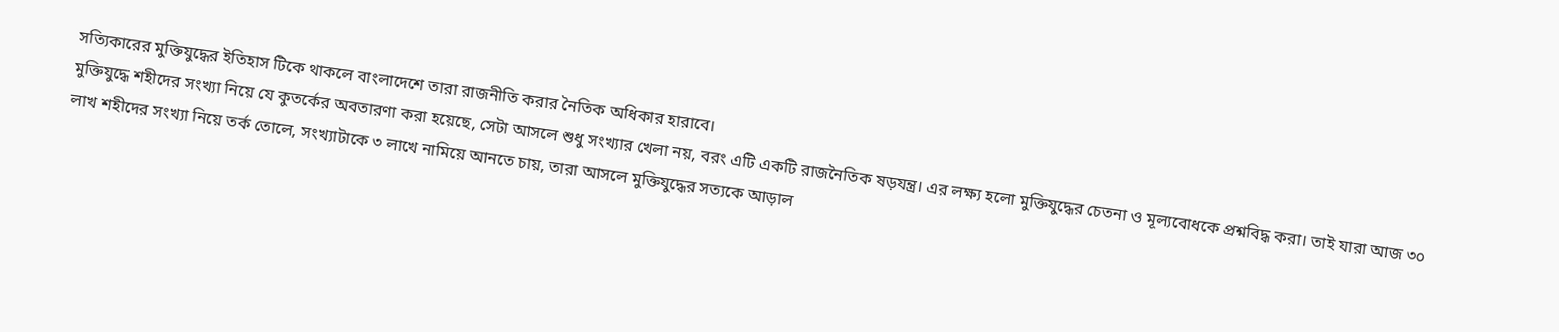সত্যিকারের মুক্তিযুদ্ধের ইতিহাস টিকে থাকলে বাংলাদেশে তারা রাজনীতি করার নৈতিক অধিকার হারাবে।
মুক্তিযুদ্ধে শহীদের সংখ্যা নিয়ে যে কুতর্কের অবতারণা করা হয়েছে, সেটা আসলে শুধু সংখ্যার খেলা নয়, বরং এটি একটি রাজনৈতিক ষড়যন্ত্র। এর লক্ষ্য হলো মুক্তিযুদ্ধের চেতনা ও মূল্যবোধকে প্রশ্নবিদ্ধ করা। তাই যারা আজ ৩০ লাখ শহীদের সংখ্যা নিয়ে তর্ক তোলে, সংখ্যাটাকে ৩ লাখে নামিয়ে আনতে চায়, তারা আসলে মুক্তিযুদ্ধের সত্যকে আড়াল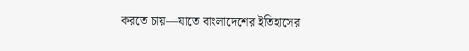করতে চায়—যাতে বাংলাদেশের ইতিহাসের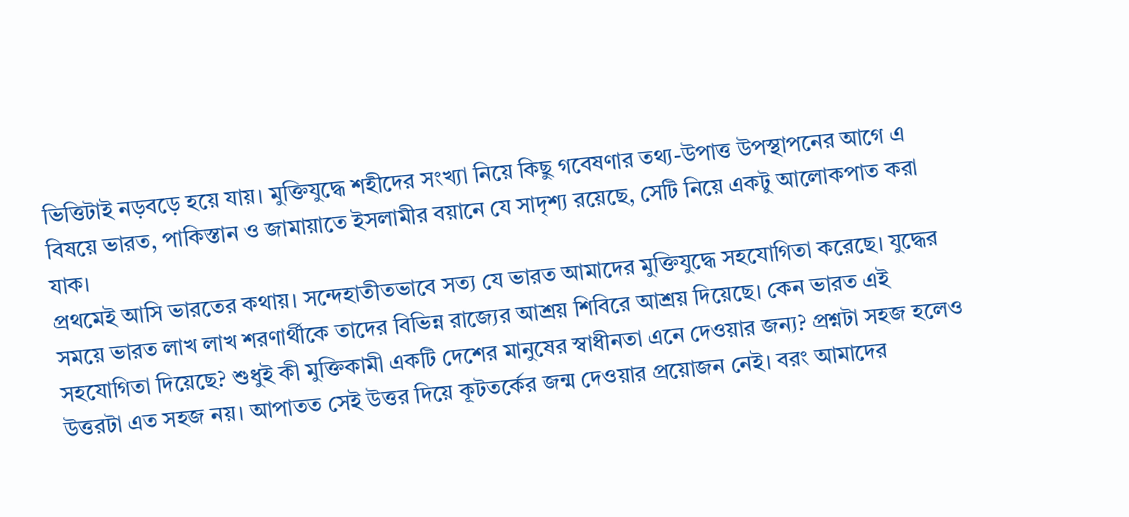ভিত্তিটাই নড়বড়ে হয়ে যায়। মুক্তিযুদ্ধে শহীদের সংখ্যা নিয়ে কিছু গবেষণার তথ্য-উপাত্ত উপস্থাপনের আগে এ বিষয়ে ভারত, পাকিস্তান ও জামায়াতে ইসলামীর বয়ানে যে সাদৃশ্য রয়েছে, সেটি নিয়ে একটু আলোকপাত করা যাক।
প্রথমেই আসি ভারতের কথায়। সন্দেহাতীতভাবে সত্য যে ভারত আমাদের মুক্তিযুদ্ধে সহযোগিতা করেছে। যুদ্ধের সময়ে ভারত লাখ লাখ শরণার্থীকে তাদের বিভিন্ন রাজ্যের আশ্রয় শিবিরে আশ্রয় দিয়েছে। কেন ভারত এই সহযোগিতা দিয়েছে? শুধুই কী মুক্তিকামী একটি দেশের মানুষের স্বাধীনতা এনে দেওয়ার জন্য? প্রশ্নটা সহজ হলেও উত্তরটা এত সহজ নয়। আপাতত সেই উত্তর দিয়ে কূটতর্কের জন্ম দেওয়ার প্রয়োজন নেই। বরং আমাদের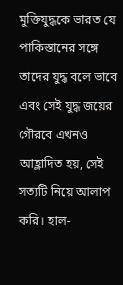মুক্তিযুদ্ধকে ভারত যে পাকিস্তানের সঙ্গে তাদের যুদ্ধ বলে ভাবে এবং সেই যুদ্ধ জয়ের গৌরবে এখনও আহ্লাদিত হয়, সেই সত্যটি নিয়ে আলাপ করি। হাল-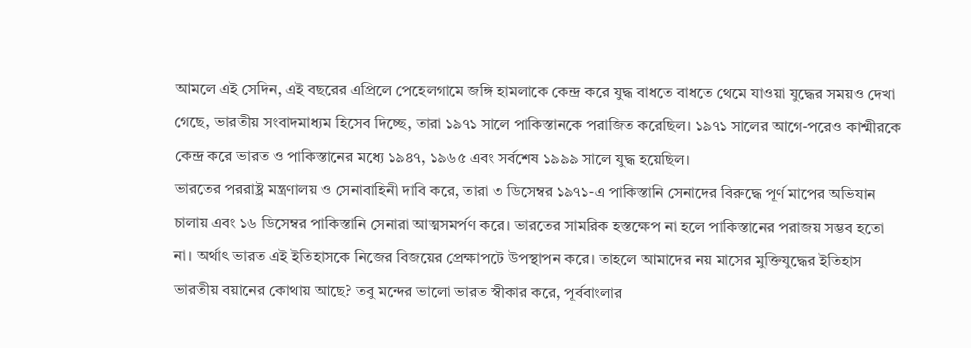আমলে এই সেদিন, এই বছরের এপ্রিলে পেহেলগামে জঙ্গি হামলাকে কেন্দ্র করে যুদ্ধ বাধতে বাধতে থেমে যাওয়া যুদ্ধের সময়ও দেখা গেছে, ভারতীয় সংবাদমাধ্যম হিসেব দিচ্ছে, তারা ১৯৭১ সালে পাকিস্তানকে পরাজিত করেছিল। ১৯৭১ সালের আগে-পরেও কাশ্মীরকে কেন্দ্র করে ভারত ও পাকিস্তানের মধ্যে ১৯৪৭, ১৯৬৫ এবং সর্বশেষ ১৯৯৯ সালে যুদ্ধ হয়েছিল।
ভারতের পররাষ্ট্র মন্ত্রণালয় ও সেনাবাহিনী দাবি করে, তারা ৩ ডিসেম্বর ১৯৭১-এ পাকিস্তানি সেনাদের বিরুদ্ধে পূর্ণ মাপের অভিযান চালায় এবং ১৬ ডিসেম্বর পাকিস্তানি সেনারা আত্মসমর্পণ করে। ভারতের সামরিক হস্তক্ষেপ না হলে পাকিস্তানের পরাজয় সম্ভব হতো না। অর্থাৎ ভারত এই ইতিহাসকে নিজের বিজয়ের প্রেক্ষাপটে উপস্থাপন করে। তাহলে আমাদের নয় মাসের মুক্তিযুদ্ধের ইতিহাস ভারতীয় বয়ানের কোথায় আছে? তবু মন্দের ভালো ভারত স্বীকার করে, পূর্ববাংলার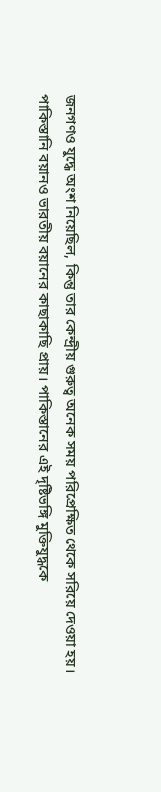জনগণও যুদ্ধে অংশ নিয়েছিল, কিন্তু তার কেন্দ্রীয় গুরুত্ব অনেক সময় পরিপ্রেক্ষিত থেকে সরিয়ে দেওয়া হয়।
পাকিস্তানি বয়ানও ভারতীয় বয়ানের কাছাকাছি প্রায়। পাকিস্তানের এই দৃষ্টিভঙ্গি মুক্তিযুদ্ধকে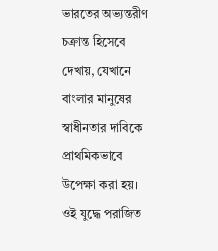ভারতের অভ্যন্তরীণ চক্রান্ত হিসেবে দেখায়, যেখানে বাংলার মানুষের স্বাধীনতার দাবিকে প্রাথমিকভাবে উপেক্ষা করা হয়। ওই যুদ্ধে পরাজিত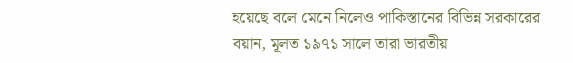হয়েছে বলে মেনে নিলেও পাকিস্তানের বিভিন্ন সরকারের বয়ান, মূলত ১৯৭১ সালে তারা ভারতীয়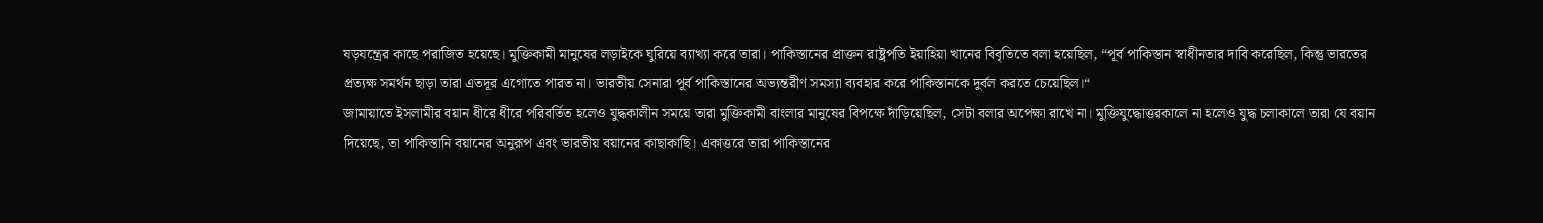ষড়যন্ত্রের কাছে পরাজিত হয়েছে। মুক্তিকামী মানুষের লড়াইকে ঘুরিয়ে ব্যাখ্যা করে তারা। পাকিস্তানের প্রাক্তন রাষ্ট্রপতি ইয়াহিয়া খানের বিবৃতিতে বলা হয়েছিল, “পূর্ব পাকিস্তান স্বাধীনতার দাবি করেছিল, কিন্তু ভারতের প্রত্যক্ষ সমর্থন ছাড়া তারা এতদূর এগোতে পারত না। ভারতীয় সেনারা পূর্ব পাকিস্তানের অভ্যন্তরীণ সমস্যা ব্যবহার করে পাকিস্তানকে দুর্বল করতে চেয়েছিল।“
জামায়াতে ইসলামীর বয়ান ধীরে ধীরে পরিবর্তিত হলেও যুদ্ধকালীন সময়ে তারা মুক্তিকামী বাংলার মানুষের বিপক্ষে দাঁড়িয়েছিল, সেটা বলার অপেক্ষা রাখে না। মুক্তিযুদ্ধোত্তরকালে না হলেও যুদ্ধ চলাকালে তারা যে বয়ান দিয়েছে, তা পাকিস্তানি বয়ানের অনুরূপ এবং ভারতীয় বয়ানের কাছাকাছি। একাত্তরে তারা পাকিস্তানের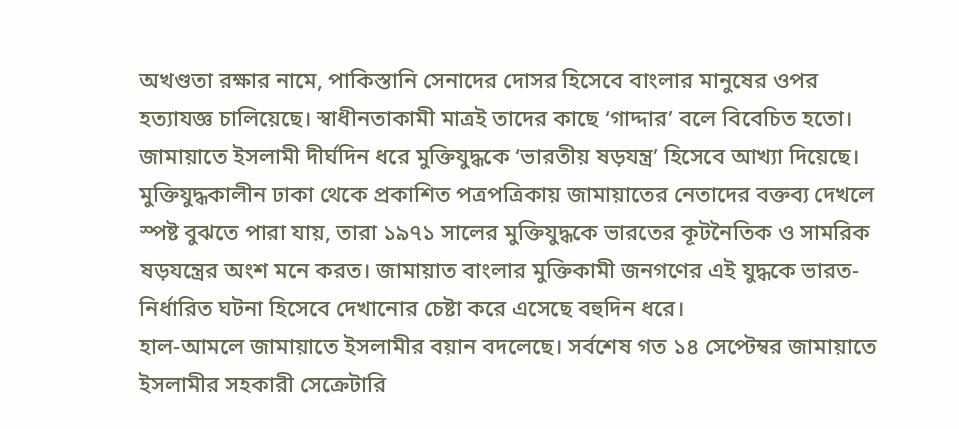অখণ্ডতা রক্ষার নামে, পাকিস্তানি সেনাদের দোসর হিসেবে বাংলার মানুষের ওপর হত্যাযজ্ঞ চালিয়েছে। স্বাধীনতাকামী মাত্রই তাদের কাছে ‘গাদ্দার’ বলে বিবেচিত হতো।
জামায়াতে ইসলামী দীর্ঘদিন ধরে মুক্তিযুদ্ধকে ‘ভারতীয় ষড়যন্ত্র’ হিসেবে আখ্যা দিয়েছে। মুক্তিযুদ্ধকালীন ঢাকা থেকে প্রকাশিত পত্রপত্রিকায় জামায়াতের নেতাদের বক্তব্য দেখলে স্পষ্ট বুঝতে পারা যায়, তারা ১৯৭১ সালের মুক্তিযুদ্ধকে ভারতের কূটনৈতিক ও সামরিক ষড়যন্ত্রের অংশ মনে করত। জামায়াত বাংলার মুক্তিকামী জনগণের এই যুদ্ধকে ভারত-নির্ধারিত ঘটনা হিসেবে দেখানোর চেষ্টা করে এসেছে বহুদিন ধরে।
হাল-আমলে জামায়াতে ইসলামীর বয়ান বদলেছে। সর্বশেষ গত ১৪ সেপ্টেম্বর জামায়াতে ইসলামীর সহকারী সেক্রেটারি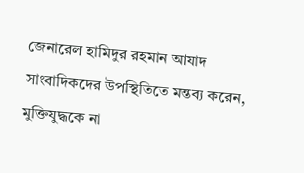জেনারেল হামিদুর রহমান আযাদ সাংবাদিকদের উপস্থিতিতে মন্তব্য করেন, মুক্তিযুদ্ধকে না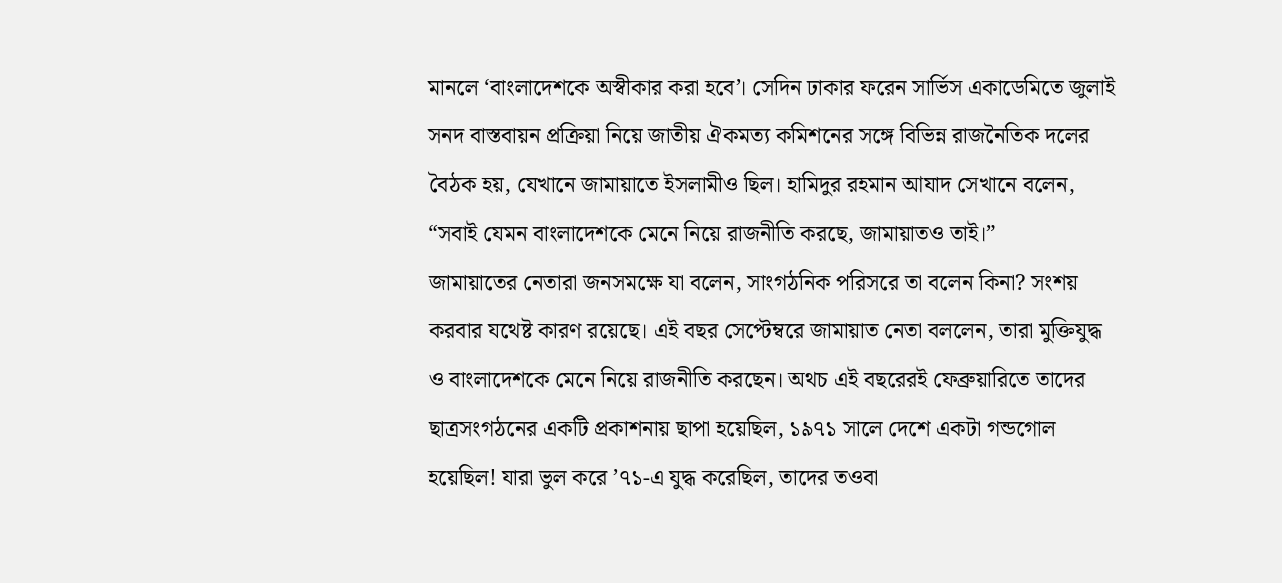মানলে ‘বাংলাদেশকে অস্বীকার করা হবে’। সেদিন ঢাকার ফরেন সার্ভিস একাডেমিতে জুলাই সনদ বাস্তবায়ন প্রক্রিয়া নিয়ে জাতীয় ঐকমত্য কমিশনের সঙ্গে বিভিন্ন রাজনৈতিক দলের বৈঠক হয়, যেখানে জামায়াতে ইসলামীও ছিল। হামিদুর রহমান আযাদ সেখানে বলেন, “সবাই যেমন বাংলাদেশকে মেনে নিয়ে রাজনীতি করছে, জামায়াতও তাই।”
জামায়াতের নেতারা জনসমক্ষে যা বলেন, সাংগঠনিক পরিসরে তা বলেন কিনা? সংশয় করবার যথেষ্ট কারণ রয়েছে। এই বছর সেপ্টেম্বরে জামায়াত নেতা বললেন, তারা মুক্তিযুদ্ধ ও বাংলাদেশকে মেনে নিয়ে রাজনীতি করছেন। অথচ এই বছরেরই ফেব্রুয়ারিতে তাদের ছাত্রসংগঠনের একটি প্রকাশনায় ছাপা হয়েছিল, ১৯৭১ সালে দেশে একটা গন্ডগোল হয়েছিল! যারা ভুল করে ’৭১-এ যুদ্ধ করেছিল, তাদের তওবা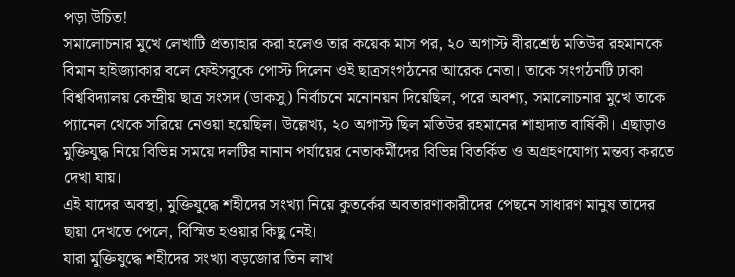পড়া উচিত!
সমালোচনার মুখে লেখাটি প্রত্যাহার করা হলেও তার কয়েক মাস পর, ২০ অগাস্ট বীরশ্রেষ্ঠ মতিউর রহমানকে বিমান হাইজ্যাকার বলে ফেইসবুকে পোস্ট দিলেন ওই ছাত্রসংগঠনের আরেক নেতা। তাকে সংগঠনটি ঢাকা বিশ্ববিদ্যালয় কেন্দ্রীয় ছাত্র সংসদ (ডাকসু) নির্বাচনে মনোনয়ন দিয়েছিল, পরে অবশ্য, সমালোচনার মুখে তাকে প্যানেল থেকে সরিয়ে নেওয়া হয়েছিল। উল্লেখ্য, ২০ অগাস্ট ছিল মতিউর রহমানের শাহাদাত বার্ষিকী। এছাড়াও মুক্তিযুদ্ধ নিয়ে বিভিন্ন সময়ে দলটির নানান পর্যায়ের নেতাকর্মীদের বিভিন্ন বিতর্কিত ও অগ্রহণযোগ্য মন্তব্য করতে দেখা যায়।
এই যাদের অবস্থা, মুক্তিযুদ্ধে শহীদের সংখ্যা নিয়ে কুতর্কের অবতারণাকারীদের পেছনে সাধারণ মানুষ তাদের ছায়া দেখতে পেলে, বিস্মিত হওয়ার কিছু নেই।
যারা মুক্তিযুদ্ধে শহীদের সংখ্যা বড়জোর তিন লাখ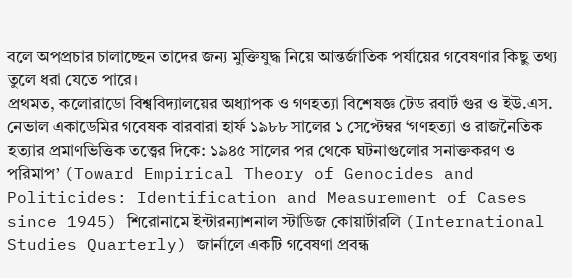বলে অপপ্রচার চালাচ্ছেন তাদের জন্য মুক্তিযুদ্ধ নিয়ে আন্তর্জাতিক পর্যায়ের গবেষণার কিছু তথ্য তুলে ধরা যেতে পারে।
প্রথমত, কলোরাডো বিশ্ববিদ্যালয়ের অধ্যাপক ও গণহত্যা বিশেষজ্ঞ টেড রবার্ট গুর ও ইউ.এস. নেভাল একাডেমির গবেষক বারবারা হার্ফ ১৯৮৮ সালের ১ সেপ্টেম্বর ‘গণহত্যা ও রাজনৈতিক হত্যার প্রমাণভিত্তিক তত্ত্বের দিকে: ১৯৪৫ সালের পর থেকে ঘটনাগুলোর সনাক্তকরণ ও পরিমাপ’ (Toward Empirical Theory of Genocides and Politicides: Identification and Measurement of Cases since 1945) শিরোনামে ইন্টারন্যাশনাল স্টাডিজ কোয়ার্টারলি (International Studies Quarterly) জার্নালে একটি গবেষণা প্রবন্ধ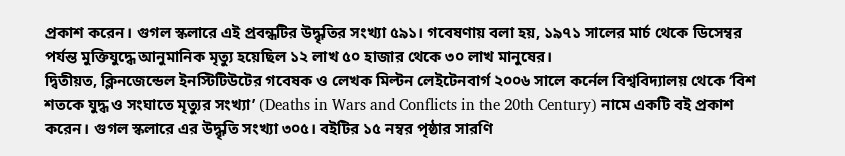প্রকাশ করেন। গুগল স্কলারে এই প্রবন্ধটির উদ্ধৃতির সংখ্যা ৫৯১। গবেষণায় বলা হয়, ১৯৭১ সালের মার্চ থেকে ডিসেম্বর পর্যন্ত মুক্তিযুদ্ধে আনুমানিক মৃত্যু হয়েছিল ১২ লাখ ৫০ হাজার থেকে ৩০ লাখ মানুষের।
দ্বিতীয়ত, ক্লিনজেন্ডেল ইনস্টিটিউটের গবেষক ও লেখক মিল্টন লেইটেনবার্গ ২০০৬ সালে কর্নেল বিশ্ববিদ্যালয় থেকে ‘বিশ শতকে যুদ্ধ ও সংঘাতে মৃত্যুর সংখ্যা’ (Deaths in Wars and Conflicts in the 20th Century) নামে একটি বই প্রকাশ করেন। গুগল স্কলারে এর উদ্ধৃতি সংখ্যা ৩০৫। বইটির ১৫ নম্বর পৃষ্ঠার সারণি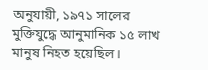অনুযায়ী, ১৯৭১ সালের মুক্তিযুদ্ধে আনুমানিক ১৫ লাখ মানুষ নিহত হয়েছিল।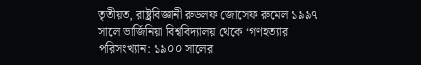তৃতীয়ত, রাষ্ট্রবিজ্ঞানী রুডলফ জোসেফ রুমেল ১৯৯৭ সালে ভার্জিনিয়া বিশ্ববিদ্যালয় থেকে ‘গণহত্যার পরিসংখ্যান: ১৯০০ সালের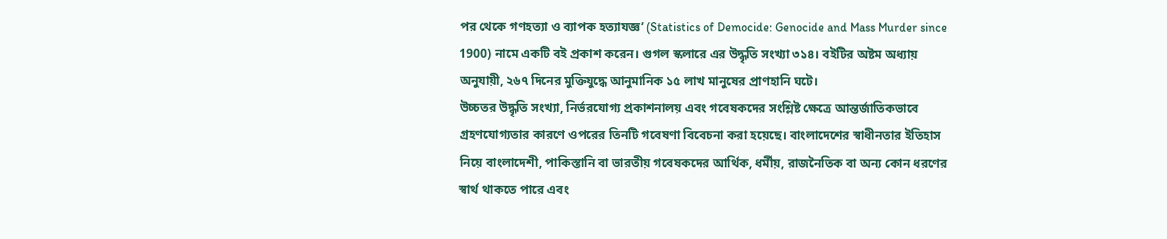পর থেকে গণহত্যা ও ব্যাপক হত্যাযজ্ঞ’ (Statistics of Democide: Genocide and Mass Murder since 1900) নামে একটি বই প্রকাশ করেন। গুগল স্কলারে এর উদ্ধৃতি সংখ্যা ৩১৪। বইটির অষ্টম অধ্যায় অনুযায়ী, ২৬৭ দিনের মুক্তিযুদ্ধে আনুমানিক ১৫ লাখ মানুষের প্রাণহানি ঘটে।
উচ্চতর উদ্ধৃতি সংখ্যা, নির্ভরযোগ্য প্রকাশনালয় এবং গবেষকদের সংশ্লিষ্ট ক্ষেত্রে আন্তর্জাতিকভাবে গ্রহণযোগ্যতার কারণে ওপরের তিনটি গবেষণা বিবেচনা করা হয়েছে। বাংলাদেশের স্বাধীনতার ইতিহাস নিয়ে বাংলাদেশী, পাকিস্তানি বা ভারতীয় গবেষকদের আর্থিক, ধর্মীয়, রাজনৈতিক বা অন্য কোন ধরণের স্বার্থ থাকতে পারে এবং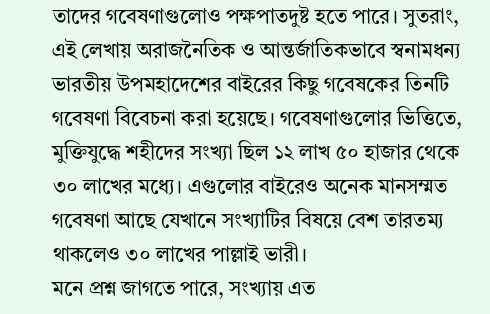তাদের গবেষণাগুলোও পক্ষপাতদুষ্ট হতে পারে। সুতরাং, এই লেখায় অরাজনৈতিক ও আন্তর্জাতিকভাবে স্বনামধন্য ভারতীয় উপমহাদেশের বাইরের কিছু গবেষকের তিনটি গবেষণা বিবেচনা করা হয়েছে। গবেষণাগুলোর ভিত্তিতে, মুক্তিযুদ্ধে শহীদের সংখ্যা ছিল ১২ লাখ ৫০ হাজার থেকে ৩০ লাখের মধ্যে। এগুলোর বাইরেও অনেক মানসম্মত গবেষণা আছে যেখানে সংখ্যাটির বিষয়ে বেশ তারতম্য থাকলেও ৩০ লাখের পাল্লাই ভারী।
মনে প্রশ্ন জাগতে পারে, সংখ্যায় এত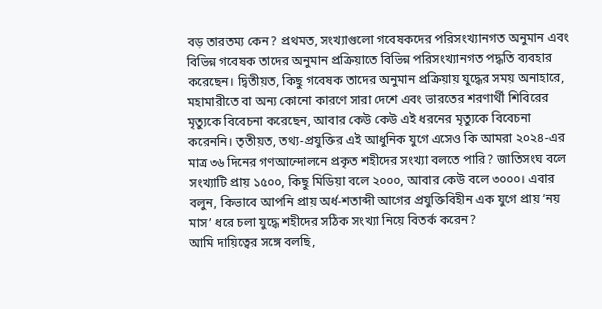বড় তারতম্য কেন? প্রথমত, সংখ্যাগুলো গবেষকদের পরিসংখ্যানগত অনুমান এবং বিভিন্ন গবেষক তাদের অনুমান প্রক্রিয়াতে বিভিন্ন পরিসংখ্যানগত পদ্ধতি ব্যবহার করেছেন। দ্বিতীয়ত, কিছু গবেষক তাদের অনুমান প্রক্রিয়ায় যুদ্ধের সময় অনাহারে, মহামারীতে বা অন্য কোনো কারণে সারা দেশে এবং ভারতের শরণার্থী শিবিরের মৃত্যুকে বিবেচনা করেছেন, আবার কেউ কেউ এই ধরনের মৃত্যুকে বিবেচনা করেননি। তৃতীয়ত, তথ্য-প্রযুক্তির এই আধুনিক যুগে এসেও কি আমরা ২০২৪-এর মাত্র ৩৬ দিনের গণআন্দোলনে প্রকৃত শহীদের সংখ্যা বলতে পারি? জাতিসংঘ বলে সংখ্যাটি প্রায় ১৫০০, কিছু মিডিয়া বলে ২০০০, আবার কেউ বলে ৩০০০। এবার বলুন, কিভাবে আপনি প্রায় অর্ধ-শতাব্দী আগের প্রযুক্তিবিহীন এক যুগে প্রায় ‘নয় মাস’ ধরে চলা যুদ্ধে শহীদের সঠিক সংখ্যা নিয়ে বিতর্ক করেন?
আমি দায়িত্বের সঙ্গে বলছি,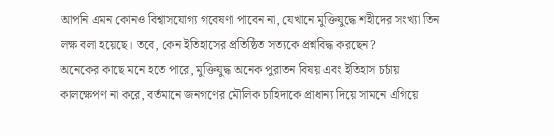আপনি এমন কোনও বিশ্বাসযোগ্য গবেষণা পাবেন না, যেখানে মুক্তিযুদ্ধে শহীদের সংখ্যা তিন লক্ষ বলা হয়েছে। তবে, কেন ইতিহাসের প্রতিষ্ঠিত সত্যকে প্রশ্নবিদ্ধ করছেন?
অনেকের কাছে মনে হতে পারে, মুক্তিযুদ্ধ অনেক পুরাতন বিষয় এবং ইতিহাস চর্চায় কালক্ষেপণ না করে, বর্তমানে জনগণের মৌলিক চাহিদাকে প্রাধান্য দিয়ে সামনে এগিয়ে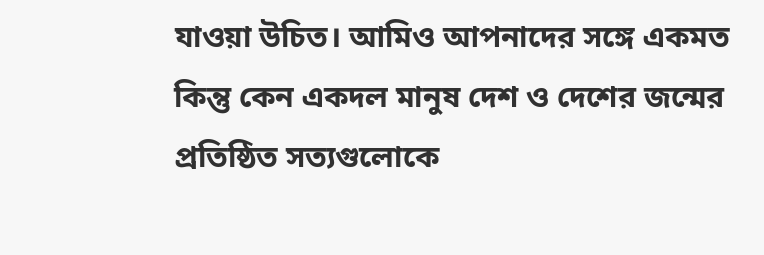যাওয়া উচিত। আমিও আপনাদের সঙ্গে একমত কিন্তু কেন একদল মানুষ দেশ ও দেশের জন্মের প্রতিষ্ঠিত সত্যগুলোকে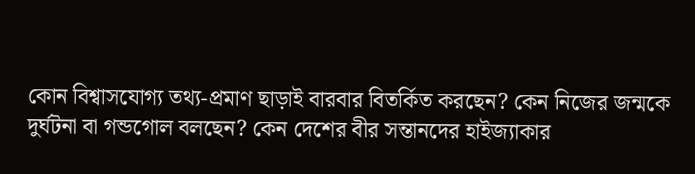কোন বিশ্বাসযোগ্য তথ্য-প্রমাণ ছাড়াই বারবার বিতর্কিত করছেন? কেন নিজের জন্মকে দুর্ঘটনা বা গন্ডগোল বলছেন? কেন দেশের বীর সন্তানদের হাইজ্যাকার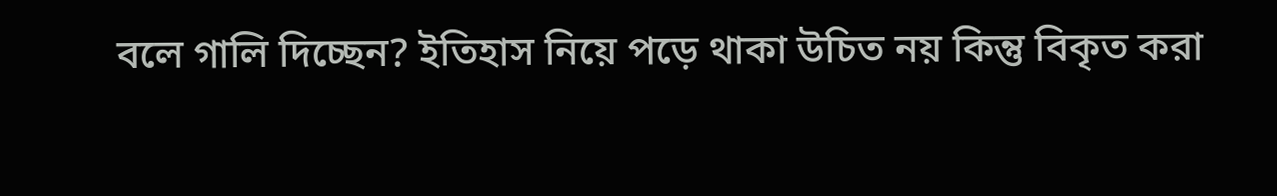বলে গালি দিচ্ছেন? ইতিহাস নিয়ে পড়ে থাকা উচিত নয় কিন্তু বিকৃত করা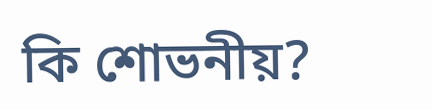কি শোভনীয়?